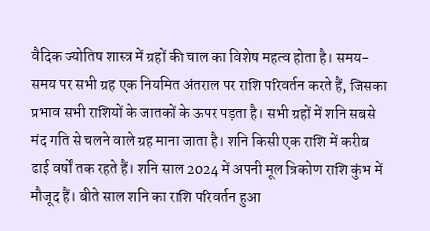वैदिक ज्योतिष शास्त्र में ग्रहों की चाल का विशेष महत्व होता है। समय-समय पर सभी ग्रह एक नियमित अंतराल पर राशि परिवर्तन करते हैं, जिसका प्रभाव सभी राशियों के जातकों के ऊपर पड़ता है। सभी ग्रहों में शनि सबसे मंद गति से चलने वाले ग्रह माना जाता है। शनि किसी एक राशि में करीब ढाई वर्षों तक रहते हैं। शनि साल 2024 में अपनी मूल त्रिकोण राशि कुंभ में मौजूद हैं। बीते साल शनि का राशि परिवर्तन हुआ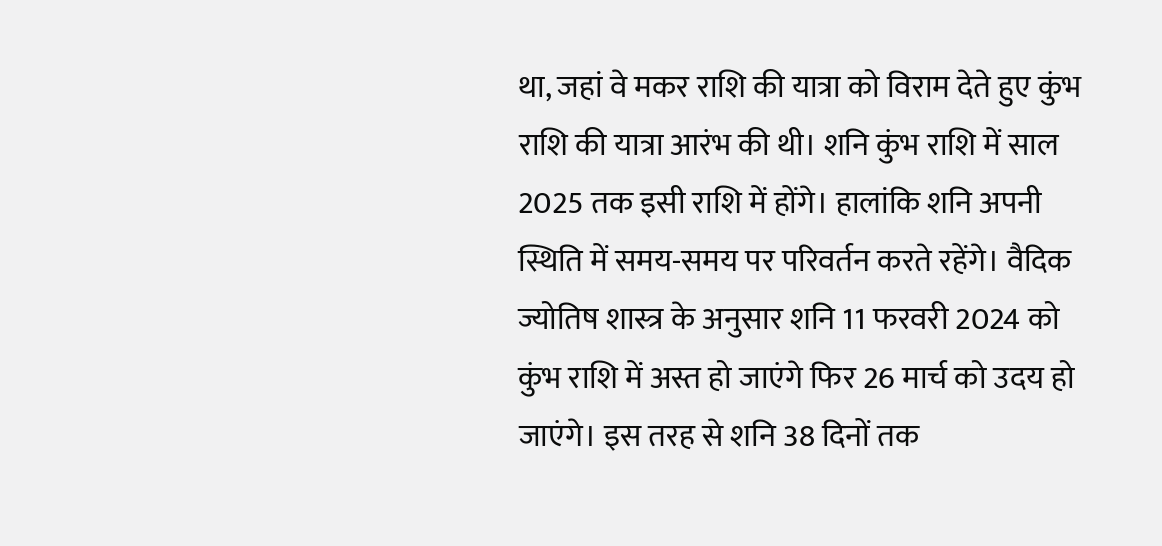था, जहां वे मकर राशि की यात्रा को विराम देते हुए कुंभ राशि की यात्रा आरंभ की थी। शनि कुंभ राशि में साल 2025 तक इसी राशि में होंगे। हालांकि शनि अपनी स्थिति में समय-समय पर परिवर्तन करते रहेंगे। वैदिक ज्योतिष शास्त्र के अनुसार शनि 11 फरवरी 2024 को कुंभ राशि में अस्त हो जाएंगे फिर 26 मार्च को उदय हो जाएंगे। इस तरह से शनि 38 दिनों तक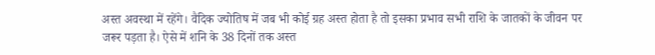अस्त अवस्था में रहेंगे। वैदिक ज्योतिष में जब भी कोई ग्रह अस्त होता है तो इसका प्रभाव सभी राशि के जातकों के जीवन पर जरूर पड़ता है। ऐसे में शनि के 38 दिनों तक अस्त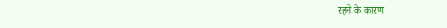रहने के कारण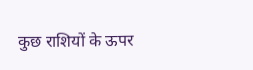कुछ राशियों के ऊपर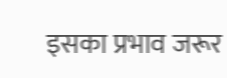इसका प्रभाव जरूर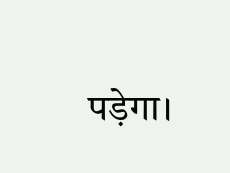पड़ेगा।